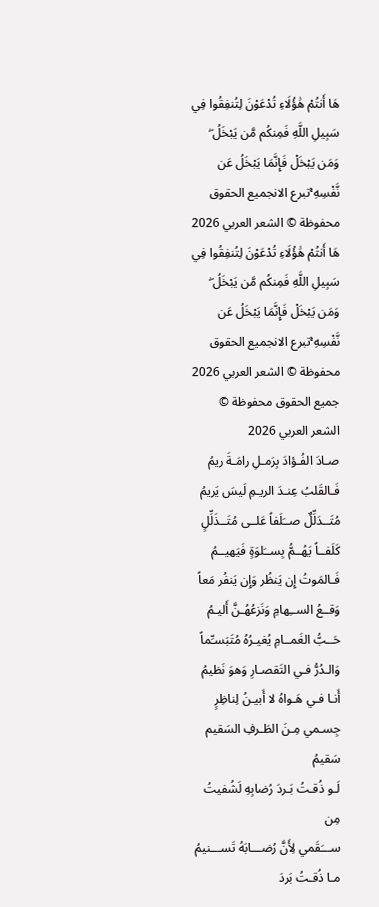هَا أَنتُمْ هَٰؤُلَاءِ تُدْعَوْنَ لِتُنفِقُوا فِي سَبِيلِ اللَّهِ فَمِنكُم مَّن يَبْخَلُ ۖ وَمَن يَبْخَلْ فَإِنَّمَا يَبْخَلُ عَن نَّفْسِهِ ۚتبرع الانجميع الحقوق محفوظة © الشعر العربي 2026
هَا أَنتُمْ هَٰؤُلَاءِ تُدْعَوْنَ لِتُنفِقُوا فِي سَبِيلِ اللَّهِ فَمِنكُم مَّن يَبْخَلُ ۖ وَمَن يَبْخَلْ فَإِنَّمَا يَبْخَلُ عَن نَّفْسِهِ ۚتبرع الانجميع الحقوق محفوظة © الشعر العربي 2026
جميع الحقوق محفوظة © الشعر العربي 2026
صـادَ الفُـؤادَ بِرَمـلِ رامَـةَ ريمُ
فَـالقَلبُ عِنـدَ الريـمِ لَيسَ يَريمُ
مُتَــدَلِّلٌ صــَلَفاً عَلــى مُتَــذَلِّلٍ
كَلَفــاً يَهُــمُّ بِســَلوَةٍ فَيَهيــمُ
فَـالمَوتُ إِن يَنظُر وَإِن يَنفُر مَعاً
وَقــعُ الســِهامِ وَنَزعُهُـنَّ أَليـمُ
حَــبُّ الغَمــامِ يُغيـرُهُ مُتَبَسـِّماً
وَالـدُرُّ فـي التَقصـارِ وَهوَ نَظيمُ
أَنـا فـي هَـواهُ لا أَبيـنُ لِناظِرٍ
جِسـمي مِـنَ الطَـرفِ السَقيم سَقيمُ
لَـو ذُقـتُ بَـردَ رُضابِهِ لَشُفيتُ مِن
ســـَقَمي لِأَنَّ رُضـــابَهُ تَســـنيمُ
مـا ذُقـتُ بَردَ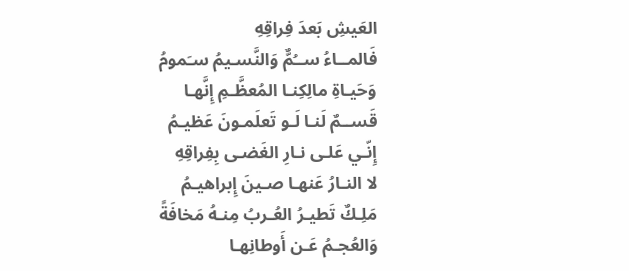العَيشِ بَعدَ فِراقِهِ
فَالمــاءُ ســُمٌّ وَالنَّسـيمُ سـَمومُ
وَحَيـاةِ مالِكِنـا المُعظَّـمِ إِنَّهـا
قَســمٌ لَنـا لَـو تَعلَمـونَ عَظيـمُ
إِنّـي عَلـى نـارِ الغَضـى بِفِراقِهِ
لا النـارُ عَنهـا صـينَ إِبراهيـمُ
مَلِـكٌ تَطيـرُ العُـربُ مِنـهُ مَخافَةً
وَالعُجـمُ عَـن أَوطانِهـا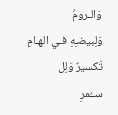وَالـرومُ
وَلِبيضـِهِ فـي الهـامِ تَكسيرٌ وَلِل
ســُمرِ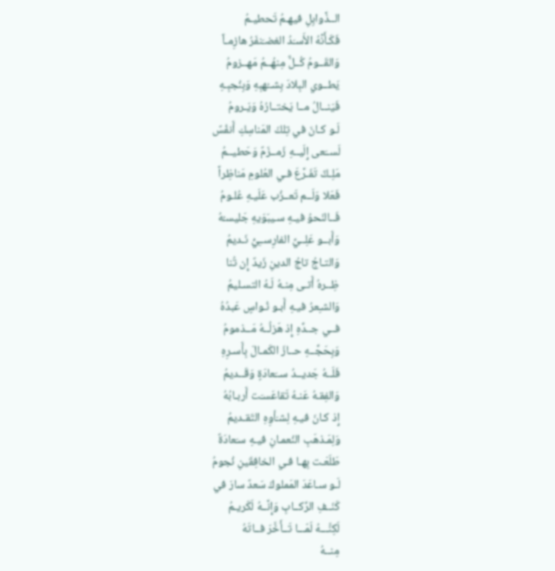الــذَّوابِلِ فيهـمُ تَحطيـمُ
فَكَـأَنَّهُ الأَسـَدُ الغضـَنفَرُ هازِمـاً
وَالقَــومُ كُــلٌّ مِنهُــمُ مَهــزومُ
يَطــوي البِلادَ بِشــُهبِهِ وَبِنُجبِـهِ
فَيَنــالُ مــا يَختــارُهُ وَيَـرومُ
لَـو كـانَ في تِلكَ المَناسِكِ أَنفُسٌ
لَســَعى إِلَيــهِ زَمــزَمٌ وَحَطيــمُ
مَلِـكٌ تَفَـرَّعَ فـي العُلومِ مَناظِراً
فَعَلا وَلَــم تَعــزُب عَلَيـهِ عُلـومُ
فَــالنَحوُ فيـهِ سـيبَوَيهِ جَليسـُهُ
وَأَبــو عَلِــيِّ الفارِســِيُّ نَـديمُ
وَالتـاجُ تاجُ الدينِ زَيدٌ إِن تُنا
ظِــرهُ أَتـى مِنـهُ لَـهُ التسـليمُ
وَالشـِعرُ فيـهِ أَبـو نُـواسٍ عَبدُهُ
فــي جــدِّهِ إِذ هَزلُــهُ مَــذمومُ
وَبِحَجِّــهِ حــازَ الكَمـالَ بِأَسـرِهِ
فَلَــهُ جَديــدُ ســَعادَةٍ وَقَــديمُ
وَالفِقـهُ عَنـهُ تَقاعَسـَت أَربـابُهُ
إِذ كـانَ فيـهِ لِشـَأوِهِ التَقـديمُ
وَلِمَـذهَبِ النُعمـانِ فيـهِ سـَعادَةٌ
طَلَعَـت بِهـا فـي الخافِقَينِ نُجومُ
لَـو سـاعَدَ المَملوكَ سَعدٌ سارَ في
كَنَــفِ الرِّكــابِ وَإِنَّــهُ لَكَريـمُ
لَكِنَّـــهُ لَمّـــا تَــأَخَّرَ فــاتَهُ
مِنــهُ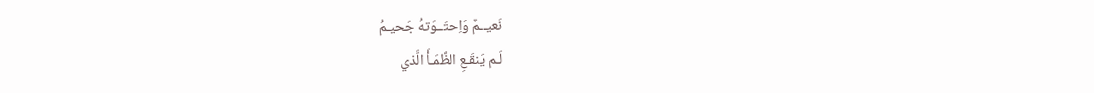نَعيــمٌ وَاِحتَــوَتهُ جَحيـمُ
لَـم يَنقَـعِ الظَّمَـأَ الَّذي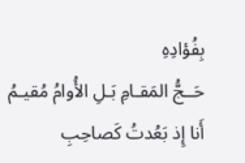بِفُؤادِهِ
حَــجُّ المَقـامِ بَـلِ الأُوامُ مُقيـمُ
أَنا إِذ بَعُدتُ كَصاحِبِ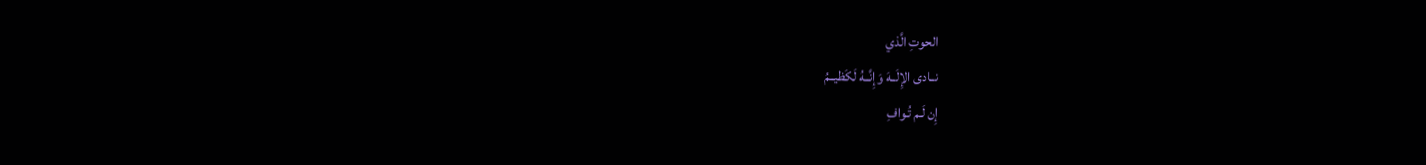الحوتِ الَّذي
نــادى الإِلَــهَ وَإِنَّــهُ لَكَظيــمُ
إِن لَـم تُـوافِ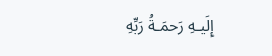إِلَيـهِ رَحمَـةُ رَبِّهِ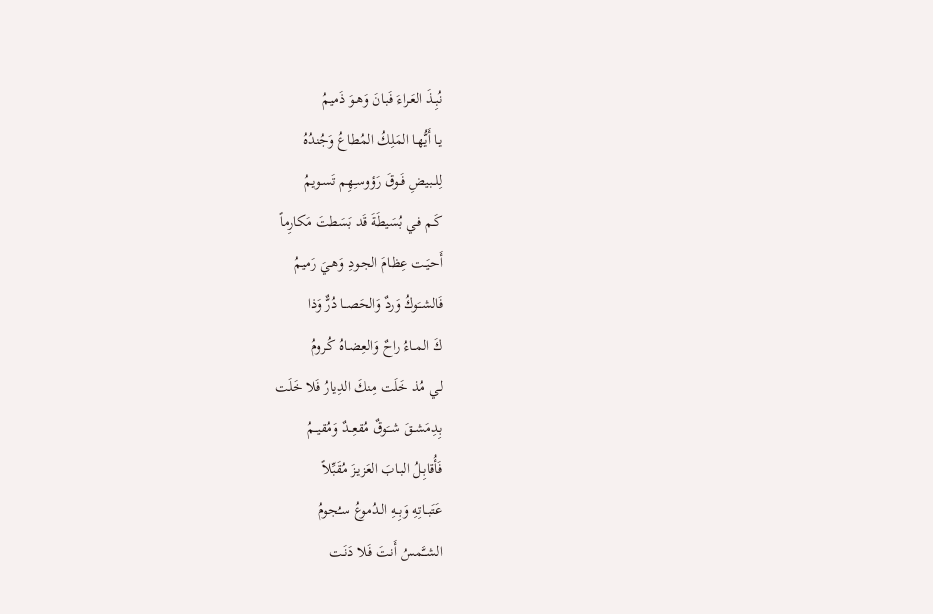نُبِـذَ العَـراءَ فَبـانَ وَهـوَ ذَميمُ
يـا أَيُّهـا المَلِكُ المُطاعُ وَجُندُهُ
لِلــبيضِ فَــوقَ رَؤوسـِهِم تَسـويمُ
كَـم فـي بُسَيطَةَ قَد بَسَطتَ مَكارِماً
أَحيَـت عِظـامَ الجـودِ وَهـيَ رَميمُ
فَالشــَوكُ وَردٌ وَالحَصــا دُرٌّ وَذا
كَ المــاءُ راحٌ وَالعِضـاهُ كُـرومُ
لـي مُذ خَلَت مِنكَ الدِيارُ فَلا خَلَت
بِدِمَشــقَ شــَوقٌ مُقعِــدٌ وَمُقيــمُ
فَأُقابِـلُ البـابَ العَزيـزَ مُقَبِّلاً
عَتَبــاتِهِ وَبِــهِ الـدُموعُ سـُجومُ
الشــَّمسُ أَنـتَ فَلا دَنَـت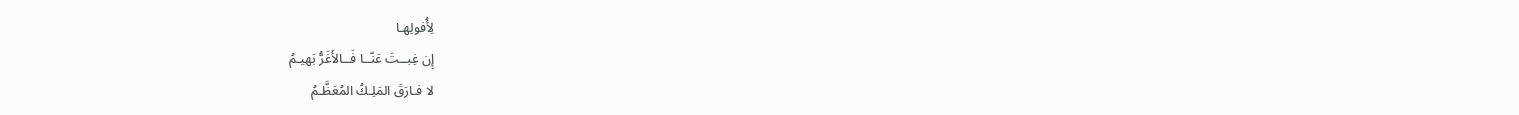لِأُفولِهـا
إِن غِبــتَ عَنّــا فَــالأَغَرُّ بَهيـمُ
لا فـارَقَ المَلِـكُ المُعَظَّـمُ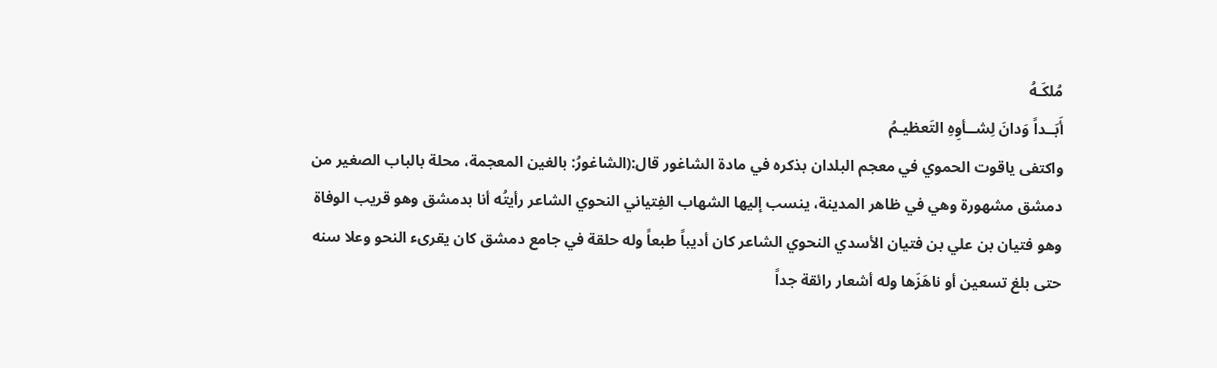مُلكَـهُ
أَبَــداً وَدانَ لِشــأوِهِ التَعظيـمُ
واكتفى ياقوت الحموي في معجم البلدان بذكره في مادة الشاغور قال:(الشاغورُ: بالغين المعجمة، محلة بالباب الصغير من دمشق مشهورة وهي في ظاهر المدينة، ينسب إليها الشهاب الفِتياني النحوي الشاعر رأيتُه أنا بدمشق وهو قريب الوفاة وهو فتيان بن علي بن فتيان الأسدي النحوي الشاعر كان أديباً طبعاً وله حلقة في جامع دمشق كان يقرىء النحو وعلا سنه حتى بلغ تسعين أو ناهَزَها وله أشعار رائقة جداً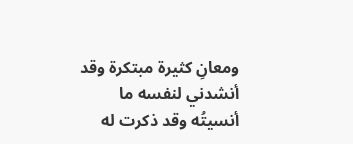ومعانِ كثيرة مبتكرة وقد أنشدني لنفسه ما أنسيتُه وقد ذكرت له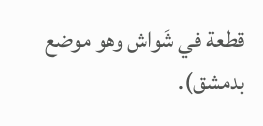قطعة في شَواش وهو موضع بدمشق).